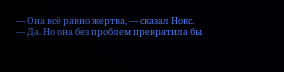— Она всё равно жертва, — сказал Нокс.
— Да. Но она без проблем превратила бы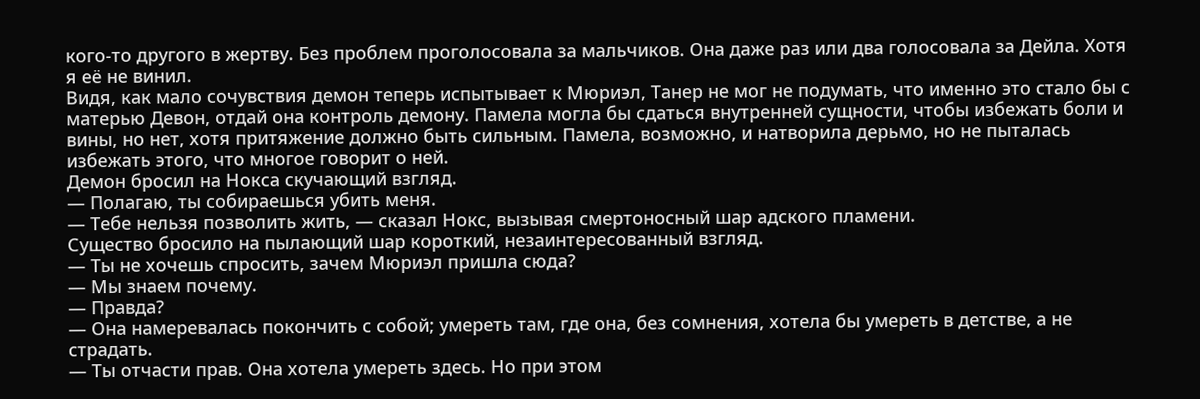кого-то другого в жертву. Без проблем проголосовала за мальчиков. Она даже раз или два голосовала за Дейла. Хотя я её не винил.
Видя, как мало сочувствия демон теперь испытывает к Мюриэл, Танер не мог не подумать, что именно это стало бы с матерью Девон, отдай она контроль демону. Памела могла бы сдаться внутренней сущности, чтобы избежать боли и вины, но нет, хотя притяжение должно быть сильным. Памела, возможно, и натворила дерьмо, но не пыталась избежать этого, что многое говорит о ней.
Демон бросил на Нокса скучающий взгляд.
— Полагаю, ты собираешься убить меня.
— Тебе нельзя позволить жить, — сказал Нокс, вызывая смертоносный шар адского пламени.
Существо бросило на пылающий шар короткий, незаинтересованный взгляд.
— Ты не хочешь спросить, зачем Мюриэл пришла сюда?
— Мы знаем почему.
— Правда?
— Она намеревалась покончить с собой; умереть там, где она, без сомнения, хотела бы умереть в детстве, а не страдать.
— Ты отчасти прав. Она хотела умереть здесь. Но при этом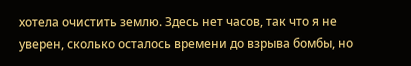хотела очистить землю. Здесь нет часов, так что я не уверен, сколько осталось времени до взрыва бомбы, но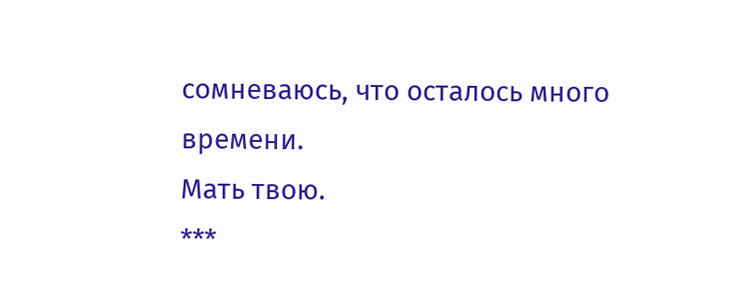сомневаюсь, что осталось много времени.
Мать твою.
***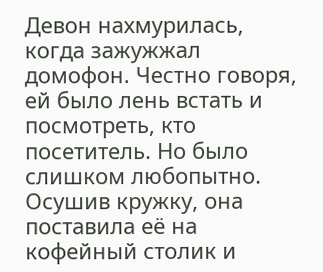Девон нахмурилась, когда зажужжал домофон. Честно говоря, ей было лень встать и посмотреть, кто посетитель. Но было слишком любопытно. Осушив кружку, она поставила её на кофейный столик и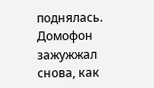поднялась. Домофон зажужжал снова, как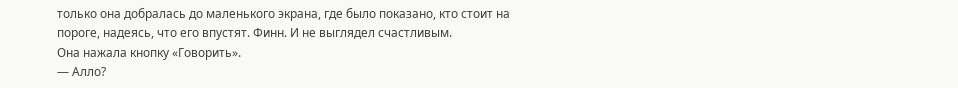только она добралась до маленького экрана, где было показано, кто стоит на пороге, надеясь, что его впустят. Финн. И не выглядел счастливым.
Она нажала кнопку «Говорить».
— Алло?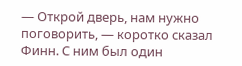— Открой дверь, нам нужно поговорить, — коротко сказал Финн. С ним был один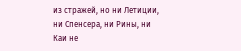из стражей, но ни Летиции, ни Спенсера, ни Рины, ни Каи не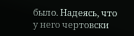было. Надеясь, что у него чертовски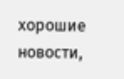хорошие новости,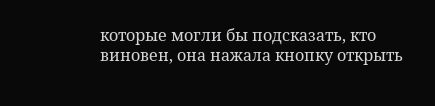которые могли бы подсказать, кто виновен, она нажала кнопку открыть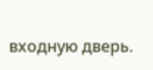входную дверь.